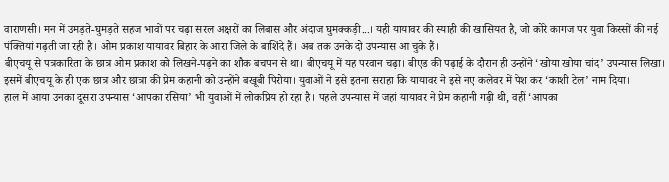वाराणसी। मन में उमड़ते-घुमड़ते सहज भावों पर चढ़ा सरल अक्षरों का लिबास और अंदाज घुमक्कड़ी...। यही यायावर की स्याही की खासियत है, जो कोरे कागज पर युवा किस्सों की नई पंक्तियां गढ़ती जा रही है। ओम प्रकाश यायावर बिहार के आरा जिले के बाशिंदे हैं। अब तक उनके दो उपन्यास आ चुके हैं।
बीएचयू से पत्रकारिता के छात्र ओम प्रकाश को लिखने-पढ़ने का शौक बचपन से था। बीएचयू में यह परवान चढ़ा। बीएड की पढ़ाई के दौरान ही उन्होंने ‘खोया खोया चांद’ उपन्यास लिखा। इसमें बीएचयू के ही एक छात्र और छात्रा की प्रेम कहानी को उन्होंने बखूबी पिरोया। युवाओं ने इसे इतना सराहा कि यायावर ने इसे नए कलेवर में पेश कर ‘काशी टेल’ नाम दिया।
हाल में आया उनका दूसरा उपन्यास ‘आपका रसिया’ भी युवाओं में लोकप्रिय हो रहा है। पहले उपन्यास में जहां यायावर ने प्रेम कहानी गढ़ी थी, वहीं ‘आपका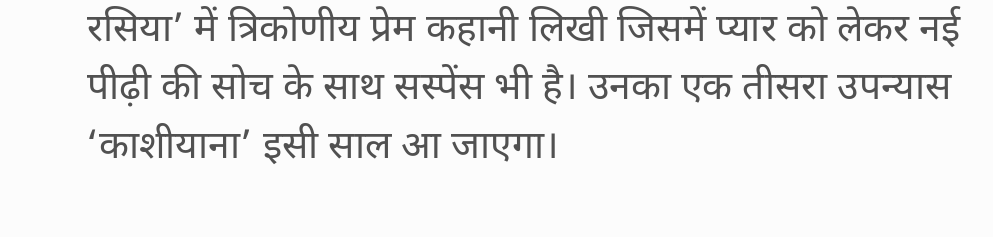रसिया’ में त्रिकोणीय प्रेम कहानी लिखी जिसमें प्यार को लेकर नई पीढ़ी की सोच के साथ सस्पेंस भी है। उनका एक तीसरा उपन्यास ‘काशीयाना’ इसी साल आ जाएगा।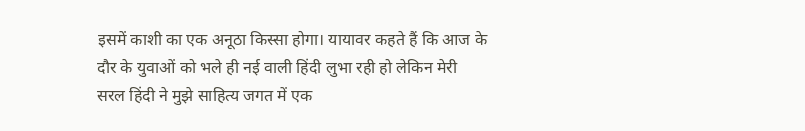इसमें काशी का एक अनूठा किस्सा होगा। यायावर कहते हैं कि आज के दौर के युवाओं को भले ही नई वाली हिंदी लुभा रही हो लेकिन मेरी सरल हिंदी ने मुझे साहित्य जगत में एक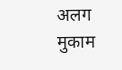अलग मुकाम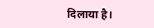दिलाया है।